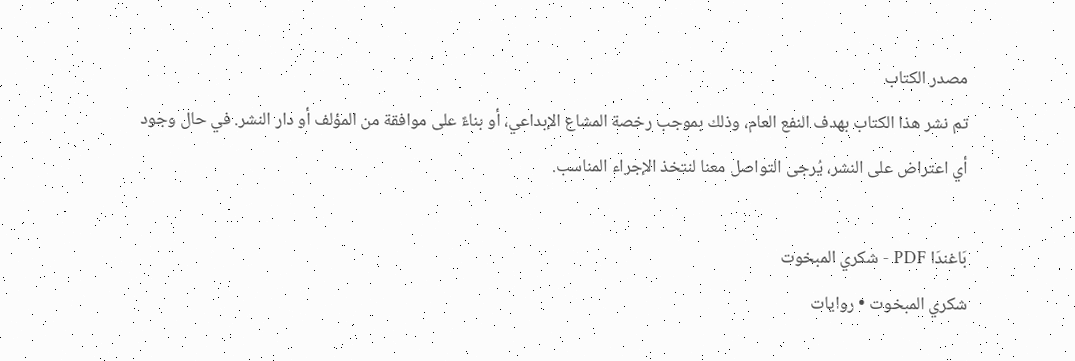مصدر الكتاب
تم نشر هذا الكتاب بهدف النفع العام، وذلك بموجب رخصة المشاع الإبداعي، أو بناءً على موافقة من المؤلف أو دار النشر. في حال وجود أي اعتراض على النشر، يُرجى التواصل معنا لنتخذ الإجراء المناسب.

بَاغندَا PDF - شكري المبخوت
شكري المبخوت • روايات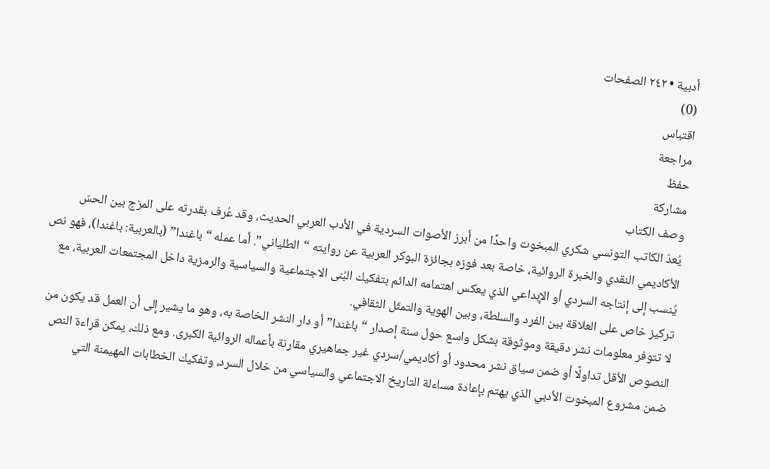أدبية • ٢٤٢ الصفحات
(0)
اقتباس
مراجعة
حفظ
مشاركة
وصف الكتاب
يُعدّ الكاتب التونسي شكري المبخوت واحدًا من أبرز الأصوات السردية في الأدب العربي الحديث، وقد عُرف بقدرته على المزج بين الحسّ الأكاديمي النقدي والخبرة الروائية، خاصة بعد فوزه بجائزة البوكر العربية عن روايته “الطلياني”. أما عمله “باغندا” (بالعربية: باغندا)، فهو نص يُنسب إلى إنتاجه السردي أو الإبداعي الذي يعكس اهتمامه الدائم بتفكيك البُنى الاجتماعية والسياسية والرمزية داخل المجتمعات العربية، مع تركيز خاص على العلاقة بين الفرد والسلطة، وبين الهوية والتمثّل الثقافي.
لا تتوفر معلومات نشر دقيقة وموثوقة بشكل واسع حول سنة إصدار “باغندا” أو دار النشر الخاصة به، وهو ما يشير إلى أن العمل قد يكون من النصوص الأقل تداولًا أو ضمن سياق نشر محدود أو أكاديمي/سردي غير جماهيري مقارنة بأعماله الروائية الكبرى. ومع ذلك، يمكن قراءة النص ضمن مشروع المبخوت الأدبي الذي يهتم بإعادة مساءلة التاريخ الاجتماعي والسياسي من خلال السرد، وتفكيك الخطابات المهيمنة التي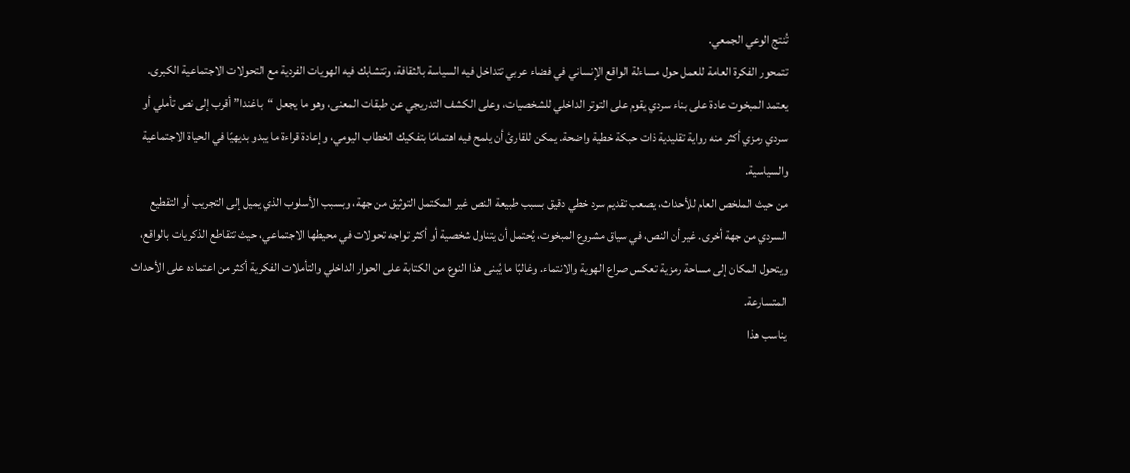تُنتج الوعي الجمعي.
تتمحور الفكرة العامة للعمل حول مساءلة الواقع الإنساني في فضاء عربي تتداخل فيه السياسة بالثقافة، وتتشابك فيه الهويات الفردية مع التحولات الاجتماعية الكبرى. يعتمد المبخوت عادة على بناء سردي يقوم على التوتر الداخلي للشخصيات، وعلى الكشف التدريجي عن طبقات المعنى، وهو ما يجعل “باغندا” أقرب إلى نص تأملي أو سردي رمزي أكثر منه رواية تقليدية ذات حبكة خطية واضحة. يمكن للقارئ أن يلمح فيه اهتمامًا بتفكيك الخطاب اليومي، وإعادة قراءة ما يبدو بديهيًا في الحياة الاجتماعية والسياسية.
من حيث الملخص العام للأحداث، يصعب تقديم سرد خطي دقيق بسبب طبيعة النص غير المكتمل التوثيق من جهة، وبسبب الأسلوب الذي يميل إلى التجريب أو التقطيع السردي من جهة أخرى. غير أن النص، في سياق مشروع المبخوت، يُحتمل أن يتناول شخصية أو أكثر تواجه تحولات في محيطها الاجتماعي، حيث تتقاطع الذكريات بالواقع، ويتحول المكان إلى مساحة رمزية تعكس صراع الهوية والانتماء. وغالبًا ما يُبنى هذا النوع من الكتابة على الحوار الداخلي والتأملات الفكرية أكثر من اعتماده على الأحداث المتسارعة.
يناسب هذا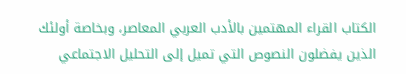الكتاب القراء المهتمين بالأدب العربي المعاصر، وبخاصة أولئك الذين يفضلون النصوص التي تميل إلى التحليل الاجتماعي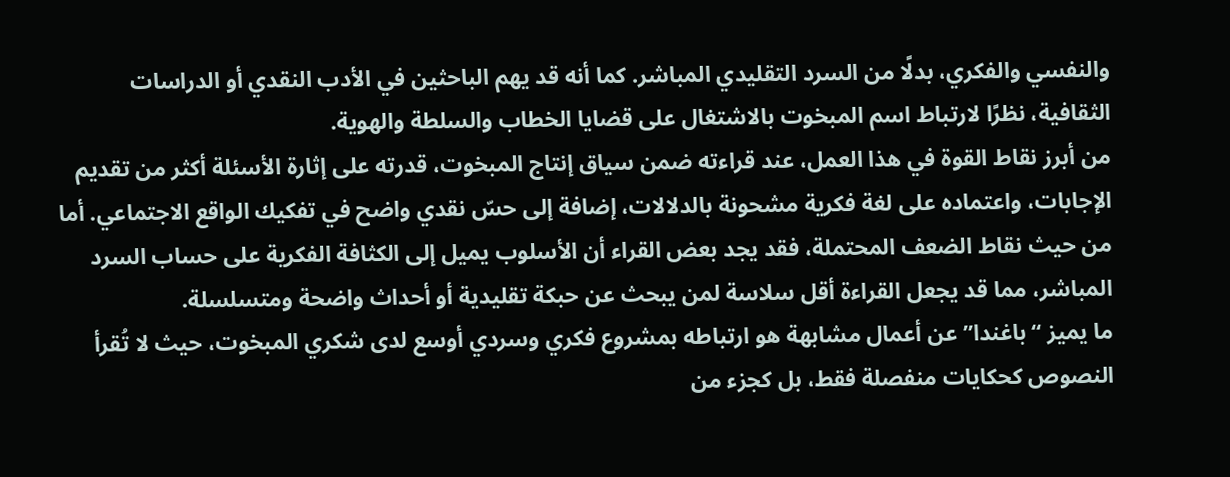والنفسي والفكري، بدلًا من السرد التقليدي المباشر. كما أنه قد يهم الباحثين في الأدب النقدي أو الدراسات الثقافية، نظرًا لارتباط اسم المبخوت بالاشتغال على قضايا الخطاب والسلطة والهوية.
من أبرز نقاط القوة في هذا العمل، عند قراءته ضمن سياق إنتاج المبخوت، قدرته على إثارة الأسئلة أكثر من تقديم الإجابات، واعتماده على لغة فكرية مشحونة بالدلالات، إضافة إلى حسّ نقدي واضح في تفكيك الواقع الاجتماعي. أما من حيث نقاط الضعف المحتملة، فقد يجد بعض القراء أن الأسلوب يميل إلى الكثافة الفكرية على حساب السرد المباشر، مما قد يجعل القراءة أقل سلاسة لمن يبحث عن حبكة تقليدية أو أحداث واضحة ومتسلسلة.
ما يميز “باغندا” عن أعمال مشابهة هو ارتباطه بمشروع فكري وسردي أوسع لدى شكري المبخوت، حيث لا تُقرأ النصوص كحكايات منفصلة فقط، بل كجزء من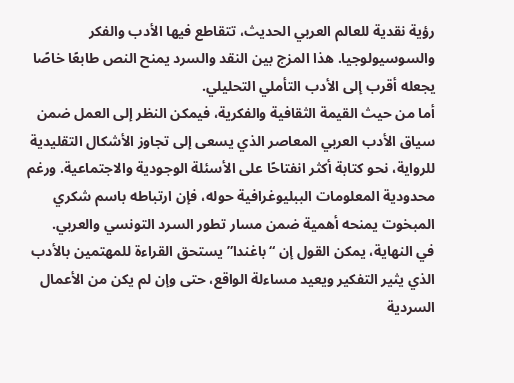رؤية نقدية للعالم العربي الحديث، تتقاطع فيها الأدب والفكر والسوسيولوجيا. هذا المزج بين النقد والسرد يمنح النص طابعًا خاصًا يجعله أقرب إلى الأدب التأملي التحليلي.
أما من حيث القيمة الثقافية والفكرية، فيمكن النظر إلى العمل ضمن سياق الأدب العربي المعاصر الذي يسعى إلى تجاوز الأشكال التقليدية للرواية، نحو كتابة أكثر انفتاحًا على الأسئلة الوجودية والاجتماعية. ورغم محدودية المعلومات الببليوغرافية حوله، فإن ارتباطه باسم شكري المبخوت يمنحه أهمية ضمن مسار تطور السرد التونسي والعربي.
في النهاية، يمكن القول إن “باغندا” يستحق القراءة للمهتمين بالأدب الذي يثير التفكير ويعيد مساءلة الواقع، حتى وإن لم يكن من الأعمال السردية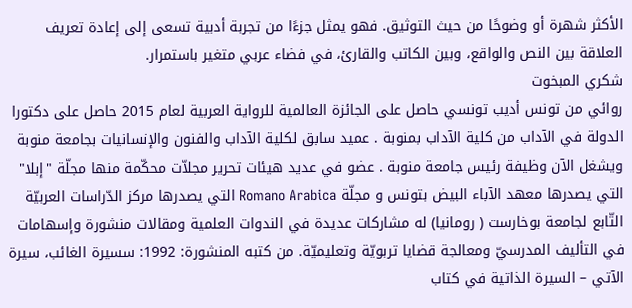الأكثر شهرة أو وضوحًا من حيث التوثيق. فهو يمثل جزءًا من تجربة أدبية تسعى إلى إعادة تعريف العلاقة بين النص والواقع، وبين الكاتب والقارئ، في فضاء عربي متغير باستمرار.
شكري المبخوت
روائي من تونس أديب تونسي حاصل على الجائزة العالمية للرواية العربية لعام 2015 حاصل على دكتورا الدولة في الآداب من كلية الآداب بمنوبة . عميد سابق لكلية الآداب والفنون والإنسانيات بجامعة منوبة ويشغل الآن وظيفة رئيس جامعة منوبة . عضو في عديد هيئات تحرير مجلاّت محكّمة منها مجلّة "إبلا" التي يصدرها معهد الآباء البيض بتونس و مجلّة Romano Arabica التي يصدرها مركز الدّراسات العربيّة التّابع لجامعة بوخارست ( رومانيا) له مشاركات عديدة في الندوات العلمية ومقالات منشورة وإسهامات في التأليف المدرسيّ ومعالجة قضايا تربويّة وتعليميّة. من كتبه المنشورة: 1992: سسيرة الغائب، سيرة الآتي – السيرة الذاتية في كتاب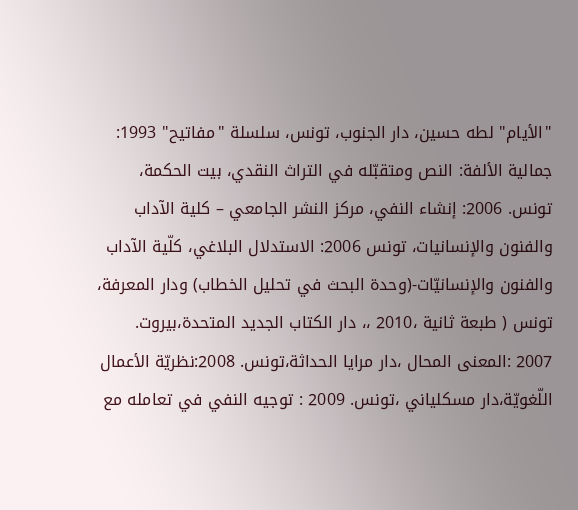"الأيام" لطه حسين، دار الجنوب، تونس، سلسلة "مفاتيح" 1993: جمالية الألفة: النص ومتقبّله في التراث النقدي، بيت الحكمة، تونس. 2006: إنشاء النفي، مركز النشر الجامعي – كلية الآداب والفنون والإنسانيات، تونس 2006: الاستدلال البلاغي، كلّية الآداب والفنون والإنسانيّات-(وحدة البحث في تحليل الخطاب) ودار المعرفة، تونس ( طبعة ثانية ،2010 ،، دار الكتاب الجديد المتحدة،بيروت. 2007 :المعنى المحال ،دار مرايا الحداثة،تونس. 2008:نظريّة الأعمال اللّغويّة،دار مسكلياني ،تونس. 2009 : توجيه النفي في تعامله مع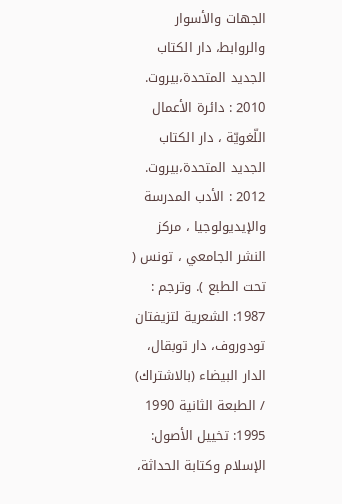الجهات والأسوار والروابط، دار الكتاب الجديد المتحدة،بيروت. 2010 : دائرة الأعمال اللّغويّة ، دار الكتاب الجديد المتحدة،بيروت. 2012 : الأدب المدرسة والإيديولوجيا ، مركز النشر الجامعي ، تونس ( تحت الطبع ). وترجم : 1987: الشعرية لتزيفتان تودوروف، دار توبقال، الدار البيضاء (بالاشتراك) / الطبعة الثانية 1990 1995: تخييل الأصول: الإسلام وكتابة الحداثة،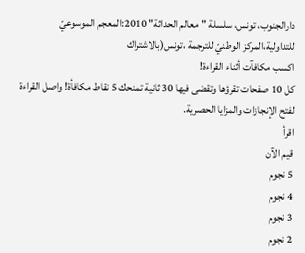دارالجنوب، تونس، سلسلة "معالم الحداثة" 2010:المعجم الموسوعيّ للتداولية،المركز الوطنيّ للترجمة ،تونس(بالاشتراك
اكسب مكافآت أثناء القراءة!
كل 10 صفحات تقرؤها وتقضى فيها 30 ثانية تمنحك 5 نقاط مكافأة! واصل القراءة لفتح الإنجازات والمزايا الحصرية.
اقرأ
قيم الآن
5 نجوم
4 نجوم
3 نجوم
2 نجوم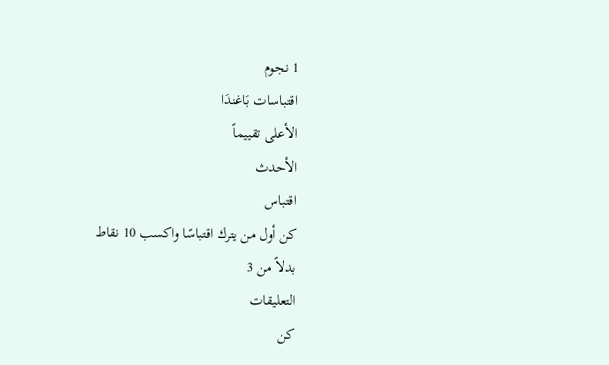1 نجوم
اقتباسات بَاغندَا
الأعلى تقييماً
الأحدث
اقتباس
كن أول من يترك اقتباسًا واكسب 10 نقاط
بدلاً من 3
التعليقات
كن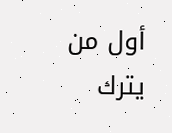أول من يترك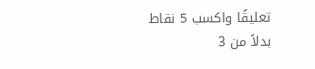تعليقًا واكسب 5 نقاط
بدلاً من 3